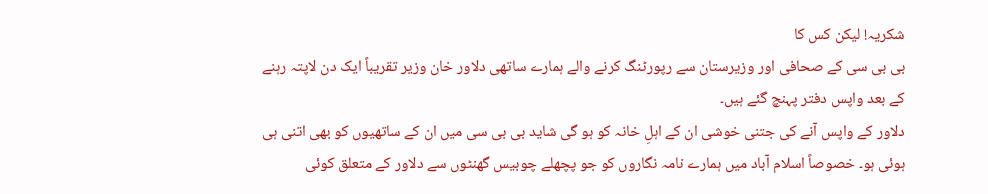شکریہ! لیکن کس کا
بی بی سی کے صحافی اور وزیرستان سے رپورٹنگ کرنے والے ہمارے ساتھی دلاور خان وزیر تقریباً ایک دن لاپتہ رہنے کے بعد واپس دفتر پہنچ گئے ہیں۔
دلاور کے واپس آنے کی جتنی خوشی ان کے اہلِ خانہ کو ہو گی شاید بی بی سی میں ان کے ساتھیوں کو بھی اتنی ہی ہوئی ہو۔ خصوصاً اسلام آباد میں ہمارے نامہ نگاروں کو جو پچھلے چوبیس گھنٹوں سے دلاور کے متعلق کوئی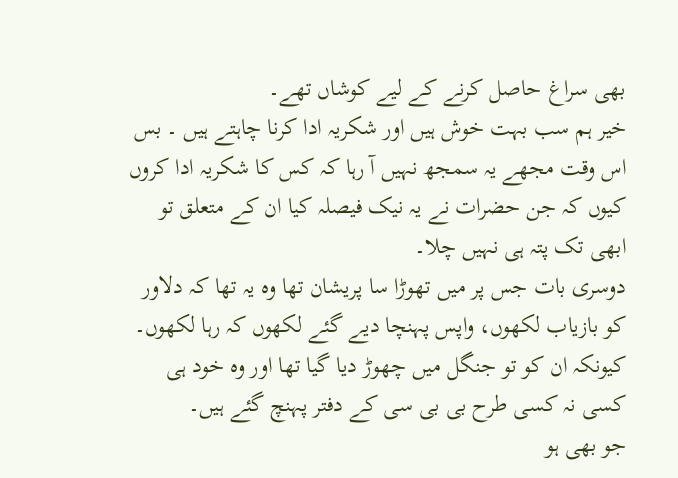بھی سراغ حاصل کرنے کے لیے کوشاں تھے۔
خیر ہم سب بہت خوش ہیں اور شکریہ ادا کرنا چاہتے ہیں ۔ بس اس وقت مجھے یہ سمجھ نہیں آ رہا کہ کس کا شکریہ ادا کروں کیوں کہ جن حضرات نے یہ نیک فیصلہ کیا ان کے متعلق تو ابھی تک پتہ ہی نہیں چلا۔
دوسری بات جس پر میں تھوڑا سا پریشان تھا وہ یہ تھا کہ دلاور کو بازیاب لکھوں، واپس پہنچا دیے گئے لکھوں کہ رہا لکھوں۔ کیونکہ ان کو تو جنگل میں چھوڑ دیا گیا تھا اور وہ خود ہی کسی نہ کسی طرح بی بی سی کے دفتر پہنچ گئے ہیں۔
جو بھی ہو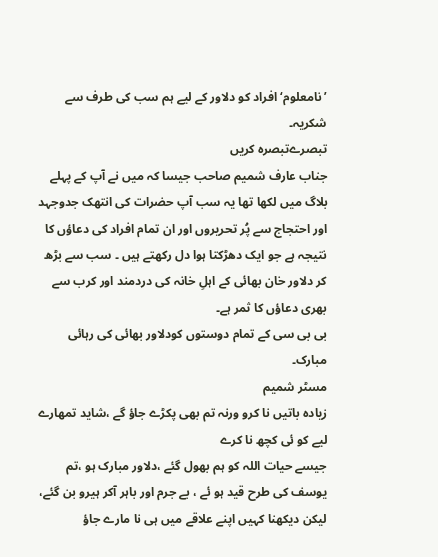’نامعلوم‘ افراد کو دلاور کے لیے ہم سب کی طرف سے شکریہ۔
تبصرےتبصرہ کریں
جناب عارف شميم صاحب جيسا کہ ميں نے آپ کے پہلے بلاگ ميں لکھا تھا يہ سب آپ حضرات کی انتھک جدوجہد اور احتجاج سے پُر تحريروں اور ان تمام افراد کی دعاؤں کا نتيجہ ہے جو ايک دھڑکتا ہوا دل رکھتے ہيں ۔ سب سے بڑھ کر دلاور خان بھائی کے اہلِ خانہ کی دردمند اور کرب سے بھری دعاؤں کا ثمر ہے۔
بی بی سی کے تمام دوستوں کودلاور بھائی کی رہائی مبارک۔
مسٹر شمیم
زیادہ باتیں نا کرو ورنہ تم بھی پکڑے جاؤ گے ،شاید تمھارے لیے کو ئی کچھ نا کرے
جیسے حیات اللہ کو ہم بھول گئے ،دلاور مبارک ہو ،تم یوسف کی طرح قید ہو ئے ، بے جرم اور باہر آکر ہیرو بن گئے، لیکن دیکھنا کہیں اپنے علاقے میں ہی نا مارے جاؤ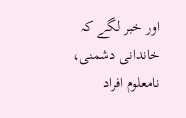اور خبر لگے کہ خاندانی دشمنی، نامعلوم افراد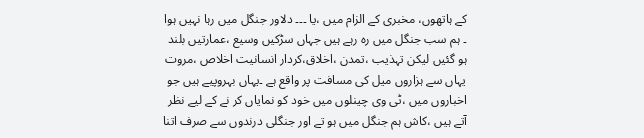کے ہاتھوں، مخبری کے الزام میں ،یا ۔۔۔ دلاور جنگل میں رہا نہیں ہوا ۔ ہم سب جنگل میں رہ رہے ہیں جہاں سڑکیں وسیع ،عمارتیں بلند ہو گئیں لیکن تہذیب ،تمدن ،اخلاق،کردار انسانیت اخلاص ،مروت یہاں سے ہزاروں میل کی مسافت پر واقع ہے ۔یہاں بہروپیے ہیں جو اخباروں میں ،ٹی وی چینلوں میں خود کو نمایاں کر نے کے لیے نظر آتے ہیں ،کاش ہم جنگل میں ہو تے اور جنگلی درندوں سے صرف اتنا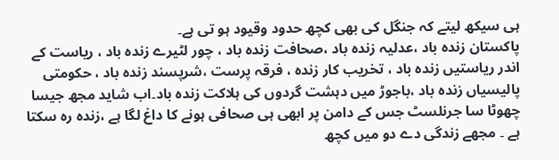ہی سیکھ لیتے کہ جنگل کی بھی کچھ حدود وقیود ہو تی ہے۔
پاکستان زندہ باد ،عدلیہ زندہ باد ،صحافت زندہ باد ، چور لٹیرے زندہ باد ، ریاست کے اندر ریاستیں زندہ باد ، تخریب کار زندہ ، فرقہ پرست ،شرپسند زندہ باد ، حکومتی پالیسیاں زندہ باد ،باجوڑ میں دہشت گردوں کی ہلاکت زندہ باد۔اب شاید مجھ جیسا چھوٹا سا جرنلسٹ جس کے دامن پر ابھی ہی صحافی ہونے کا داغ لگا ہے ،زندہ رہ سکتا ہے ۔ مجھے زندگی دے دو میں کچھ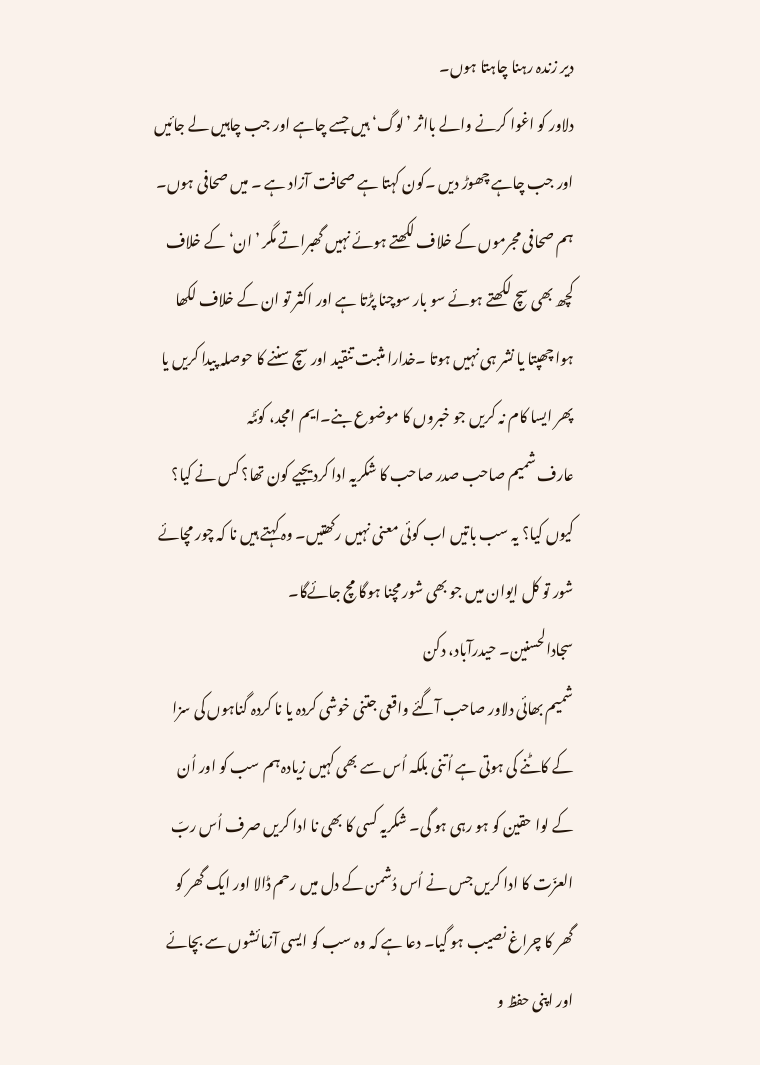دیر زندہ رہنا چاہتا ہوں۔
دلاور کو اغوا کرنے والے بااثر ’لوگ‘ ہیں جسے چاہے اور جب چاہیں لے جائیں اور جب چاہے چھوڑ دیں ۔کون کہتا ہے صحافت آزاد ہے ۔ میں صحافی ہوں۔ ہم صحافی مجرموں کے خلاف لکھتے ہوئے نہیں گھبراتے مگر ’ان‘ کے خلاف کچھ بھی سچ لکھتے ہوئے سو بار سوچنا پڑتا ہے اور اکثر تو ان کے خلاف لکھا ہوا چھپتا یا نشر ہی نہیں ہوتا ۔خدارا مثبت تنقید اور سچ سننے کا حوصلہ پیدا کریں یا پھر ایسا کام نہ کریں جو خبروں کا موضوع بنے۔ایم امجد، کوئٹہ
عارف شميم صاحب صدر صاحب کا شکريہ ادا کرديجيے کون تھا؟ کس نے کيا؟ کيوں کيا؟ يہ سب باتيں اب کوئی معنی نہيں رکھتيں۔ وہ کہتے ہيں نا کہ چور مچائے شور تو کل ايوان ميں جو بھی شور مچنا ہوگا مچ جائےگا۔
سجادالحسنين۔ حيدرآباد، دکن
شميم بھائی دلاور صاحب آگئے واقعی جتنی خوشی کردہ يا نا کردہ گناہوں کی سزا کے کاٹنے کی ہوتی ہے اُتنی بلکہ اُس سے بھی کہيں زيادہ ہم سب کو اور اُن کے لوا حقين کو ہو رہی ہو گی۔ شکريہ کسی کا بھی نا ادا کريں صرف اُس ربّ العزّت کا ادا کريں جس نے اُس دُشمن کے دل ميں رحم ڈالا اور ايک گھر کو گھر کا چراغ نصيب ہو گيا۔ دعا ہے کہ وہ سب کو ايسی آزمائشوں سے بچائے اور اپنی حفظ و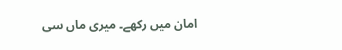امان ميں رکھے۔ ميری ماں سی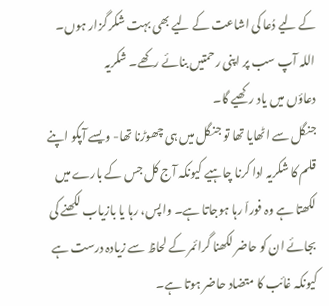کے لیے دُعا کی اشاعت کے لیے بھی بہت شکر گزار ہوں۔ اللہ آپ سب پر اپنی رحمتيں بنائے رکھے۔ شکريہ
دعاؤں ميں ياد رکھيے گا۔
جنگل سے اٹھايا تھا تو جنگل ميں ہی چھوڑنا تھا- ويسے آپکو اپنے قلم کا شکريہ ادا کرنا چاہيے کيونکہ آج کل جس کے بارے ميں لکھتا ہے وہ فوراّ رہا ہوجاتا ہے۔ واپس، رہا يا بازياب لکھنے کی بجائے ان کو حاضر لکھنا گرائمر کے لحاظ سے زيادہ درست ہے کيونکہ غائب کا متضاد حاضر ہوتا ہے۔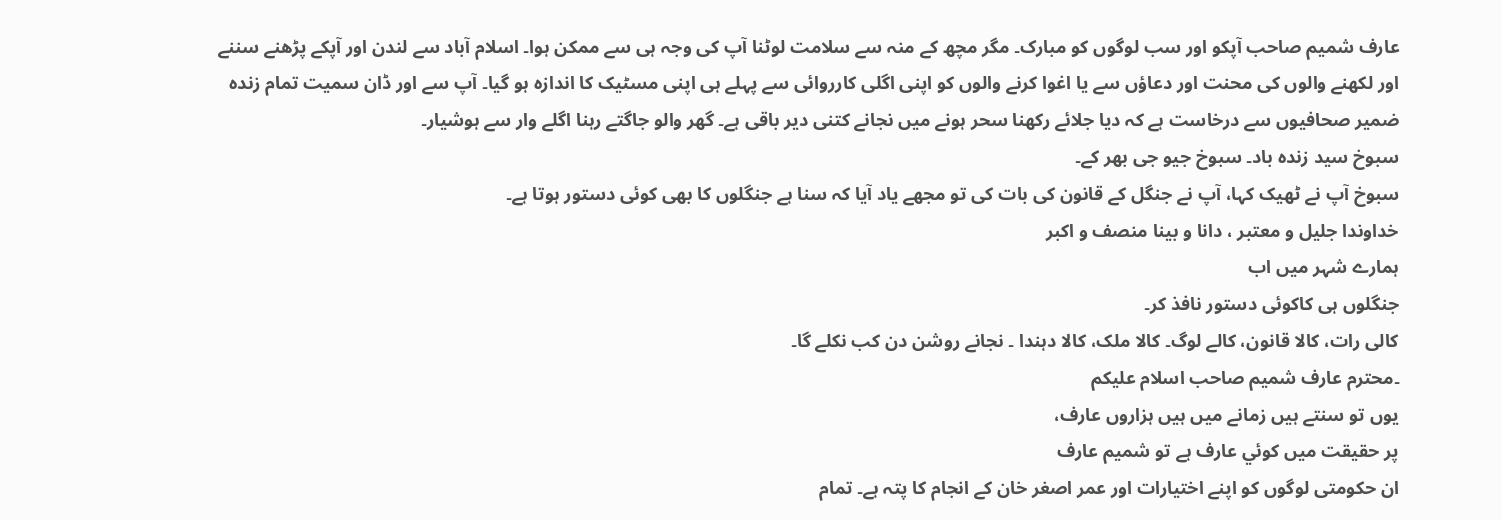عارف شميم صاحب آپکو اور سب لوگوں کو مبارک۔ مگر مچھ کے منہ سے سلامت لوٹنا آپ کی وجہ ہی سے ممکن ہوا۔ اسلام آباد سے لندن اور آپکے پڑھنے سننے اور لکھنے والوں کی محنت اور دعاؤں سے يا اغوا کرنے والوں کو اپنی اگلی کارروائی سے پہلے ہی اپنی مسٹيک کا اندازہ ہو گيا۔ آپ سے اور ڈان سميت تمام زندہ ضمير صحافيوں سے درخاست ہے کہ ديا جلائے رکھنا سحر ہونے ميں نجانے کتنی دير باقی ہے۔ گھر والو جاگتے رہنا اگلے وار سے ہوشيار۔
سبوخ سيد زندہ باد۔ سبوخ جيو جی بھر کے۔
سبوخ آپ نے ٹھيک کہا، آپ نے جنگل کے قانون کی بات کی تو مجھے ياد آيا کہ سنا ہے جنگلوں کا بھی کوئی دستور ہوتا ہے۔
خداوندا جليل و معتبر ، دانا و بينا منصف و اکبر
ہمارے شہر ميں اب
جنگلوں ہی کاکوئی دستور نافذ کر۔
کالی رات، کالا قانون، کالے لوگ۔ کالا ملک، کالا دہندا ۔ نجانے روشن دن کب نکلے گا۔
۔محترم عارف شميم صاحب اسلام عليکم
يوں تو سنتے ہيں زمانے ميں ہيں ہزاروں عارف،
پر حقيقت ميں کوئي عارف ہے تو شميم عارف
ان حکومتی لوگوں کو اپنے اختيارات اور عمر اصغر خان کے انجام کا پتہ ہے۔ تمام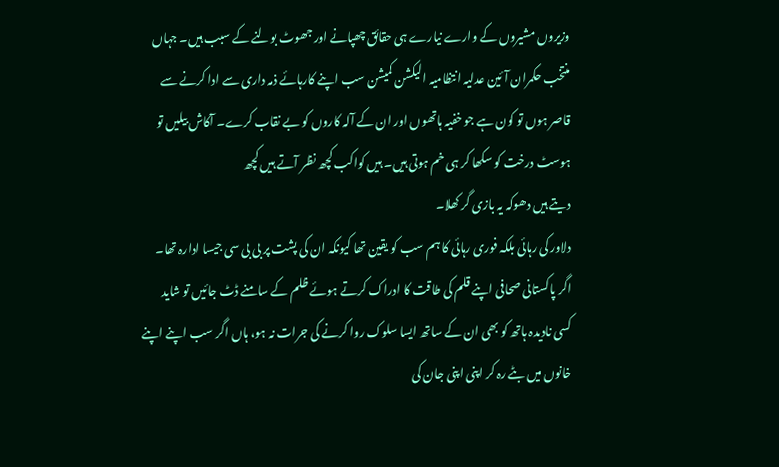وزيروں مشيروں کے وارے نيارے ہی حقائق چھپانے اور جھوٹ بولنے کے سبب ہيں۔ جہاں منتخب حکمران آئين عدليہ انتظاميہ اليکشن کمیشن سب اپنے کارہائے ذمہ داری سے ادا کرنے سے قاصر ہوں تو کون ہے جو خفيہ ہاتھوں اور ان کے آلہ کاروں کو بے نقاب کرے۔ آکاش بيليں تو ہوسٹ درخت کو سکھا کر ہی خم ہوتی ہيں۔ ہيں کواکب کچھ نظر آتے ہيں کچھ
ديتے ہيں دھوکہ يہ بازی گر کھلا۔
دلاور کی رہائی بلکہ فوری رہائی کا ہم سب کو یقین تھا کیونکہ ان کی پشت پر بی بی سی جیسا ادارہ تھا۔ اگر پاکستانی صحافی اپنے قلم کی طاقت کا ادراک کرتے ہوئے ظلم کے سامنے ڈٹ جائیں تو شاید کسی نادیدہ ہاتھ کو بھی ان کے ساتھ ایسا سلوک روا کرنے کی جرات نہ ہو، ہاں اگر سب اپنے اپنے خانوں میں بٹے رہ کر اپنی اپنی جان کی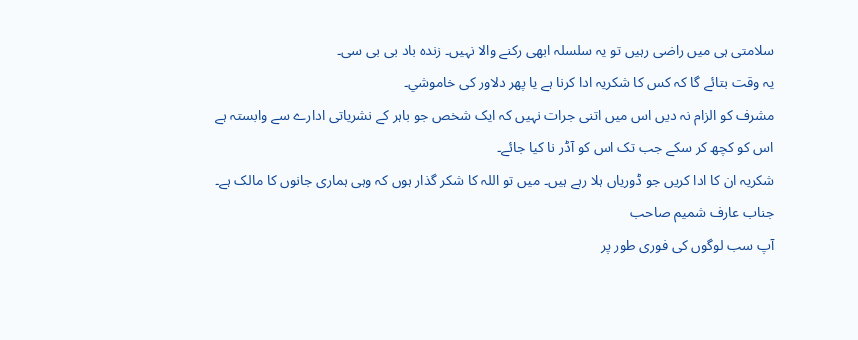سلامتی ہی میں راضی رہیں تو یہ سلسلہ ابھی رکنے والا نہیں۔ زندہ باد بی بی سی۔
يہ وقت بتائے گا کہ کس کا شکريہ ادا کرنا ہے يا پھر دلاور کی خاموشي۔
مشرف کو الزام نہ ديں اس ميں اتنی جرات نہیں کہ ايک شخص جو باہر کے نشرياتی ادارے سے وابستہ ہے اس کو کچھ کر سکے جب تک اس کو آڈر نا کيا جائے۔
شکريہ ان کا ادا کريں جو ڈورياں ہلا رہے ہيں۔ ميں تو اللہ کا شکر گذار ہوں کہ وہی ہماری جانوں کا مالک ہے۔
جناب عارف شمیم صاحب
آپ سب لوگوں کی فوری طور پر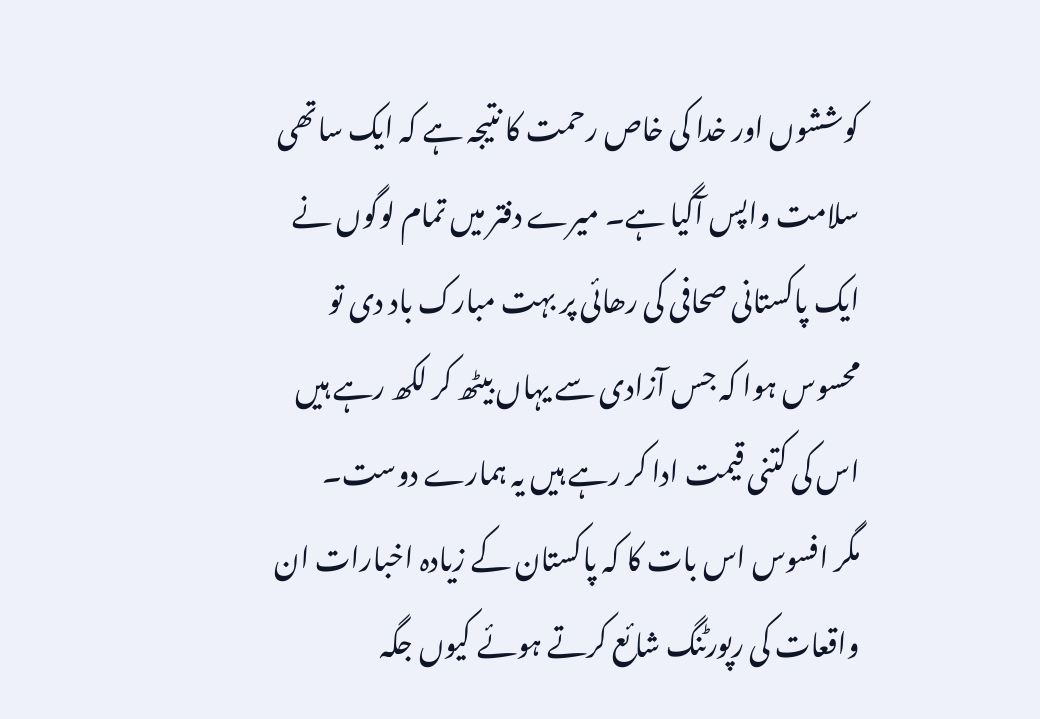کوششوں اور خدا کی خاص رحمت کا نتیجہ ہے کہ ایک ساتھی سلامت واپس آگیا ہے۔ میرے دفتر میں تمام لوگوں نے ایک پاکستانی صحافی کی رھائی پر بہت مبارک باد دی تو محسوس ہوا کہ جس آزادی سے یہاں بیٹھ کر لکھ رہے ہیں اس کی کتنی قیمت ادا کر رہے ہیں یہ ہمارے دوست۔
مگر افسوس اس بات کا کہ پاکستان کے زیادہ اخبارات ان واقعات کی رپورٹنگ شائع کرتے ہوئے کیوں جگہ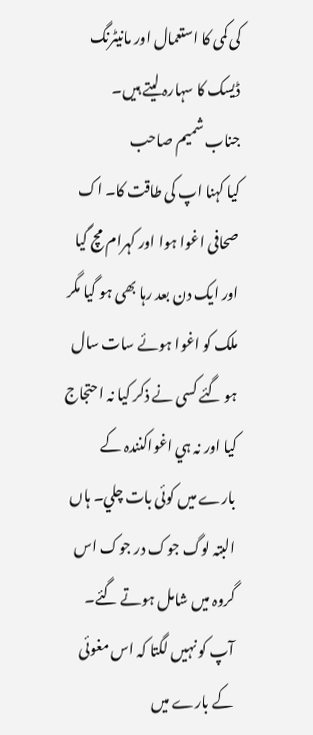کی کمی کا استعمال اور مانیٹرنگ ڈیسک کا سہارہ لیتے ہیں۔
جناب شميم صاحب
کيا کہنا اپ کی طاقت کا۔ اک صحافی اغوا ہوا اور کہرام مچ گيا اور ايک دن بعد رہا بھی ہو گيا مگر ملک کو اغوا ہوئے سات سال ہو گئے کسی نے ذکر کيا نہ احتجاج کيا اور نہ ہي اغواکنندہ کے بارے ميں کوئی بات چلي۔ ہاں البتہ لوگ جوک در جوک اس گروہ ميں شامل ہوتے گئے۔ آپ کو نہيں لگتا کہ اس مغوئی کے بارے ميں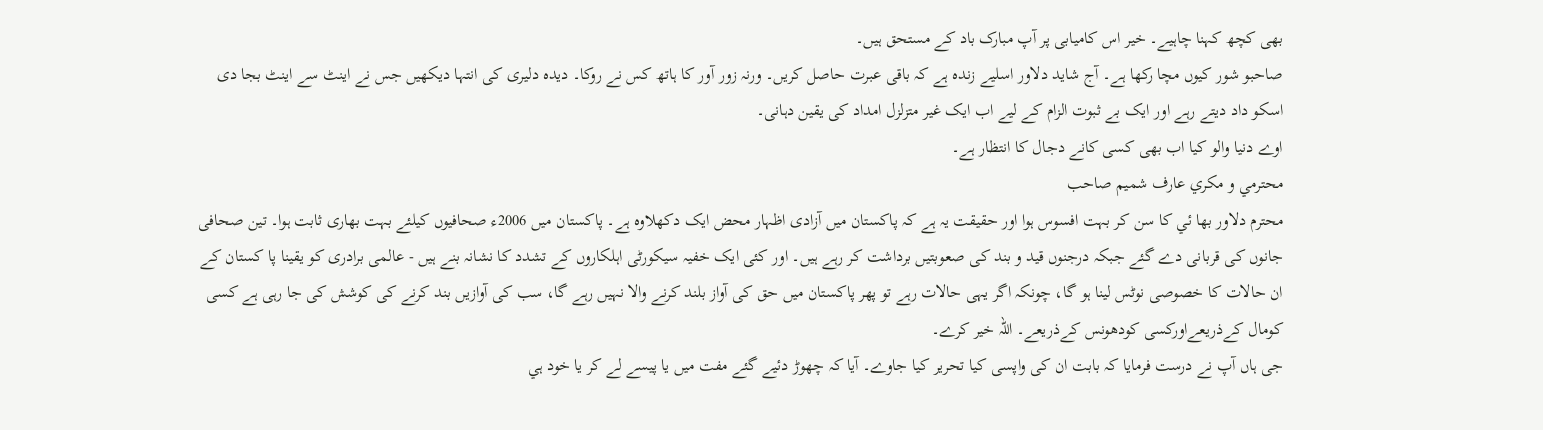بھی کچھ کہنا چاہیے۔ خير اس کاميابی پر آپ مبارک باد کے مستحق ہيں۔
صاحبو شور کیوں مچا رکھا ہے۔ آج شاید دلاور اسلیے زندہ ہے کہ باقی عبرت حاصل کریں۔ ورنہ زور آور کا ہاتھ کس نے روکا۔ دیدہ دلیری کی انتہا دیکھیں جس نے اینٹ سے اینٹ بجا دی اسکو داد دیتے رہے اور ایک بے ثبوت الزام کے لیے اب ایک غیر متزلزل امداد کی یقین دہانی۔
اوے دنیا والو کیا اب بھی کسی کانے دجال کا انتظار ہے۔
محترمي و مکري عارف شميم صاحب
محترم دلاور بھا ئي کا سن کر بہت افسوس ہوا اور حقيقت يہ ہے کہ پاکستان ميں آزادی اظہار محض ايک دکھلاوہ ہے۔ پاکستان ميں 2006ء صحافيوں کيلئے بہت بھاری ثابت ہوا۔ تين صحافی جانوں کی قربانی دے گئے جبکہ درجنوں قيد و بند کی صعوبتيں برداشت کر رہے ہيں۔ اور کئی ايک خفيہ سيکورٹی اہلکاروں کے تشدد کا نشانہ بنے ہيں - عالمی برادری کو يقينا پا کستان کے ان حالات کا خصوصی نوٹس لينا ہو گا، چونکہ اگر يہی حالات رہے تو پھر پاکستان ميں حق کی آواز بلند کرنے والا نہيں رہے گا، سب کی آوازيں بند کرنے کی کوشش کی جا رہی ہے کسی کومال کےذريعےاورکسی کودھونس کےذريعے۔ اللہ خير کرے۔
جی ہاں آپ نے درست فرمايا کہ بابت ان کی واپسی کيا تحرير کيا جاوے۔ آيا کہ چھوڑ دئيے گئے مفت ميں يا پيسے لے کر يا خود ہي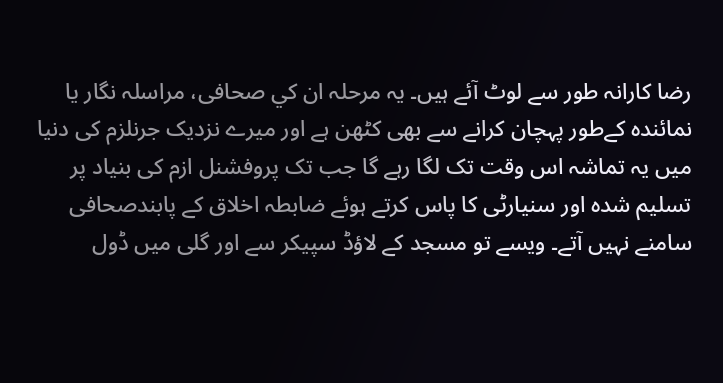رضا کارانہ طور سے لوٹ آئے ہيں۔ يہ مرحلہ ان کي صحافی، مراسلہ نگار يا نمائندہ کےطور پہچان کرانے سے بھی کٹھن ہے اور ميرے نزديک جرنلزم کی دنيا ميں يہ تماشہ اس وقت تک لگا رہے گا جب تک پروفشنل ازم کی بنياد پر تسليم شدہ اور سنيارٹی کا پاس کرتے ہوئے ضابطہ اخلاق کے پابندصحافی سامنے نہيں آتے۔ ويسے تو مسجد کے لاؤڈ سپيکر سے اور گلی ميں ڈول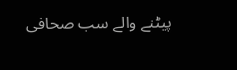پيٹنے والے سب صحافی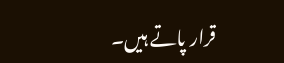قرار پاتے ہيں۔